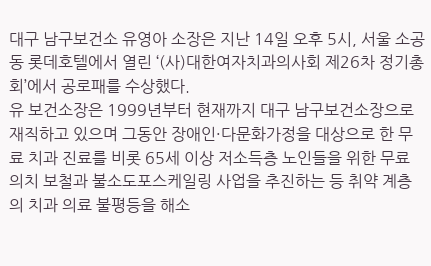대구 남구보건소 유영아 소장은 지난 14일 오후 5시, 서울 소공동 롯데호텔에서 열린 ‘(사)대한여자치과의사회 제26차 정기총회’에서 공로패를 수상했다.
유 보건소장은 1999년부터 현재까지 대구 남구보건소장으로 재직하고 있으며 그동안 장애인·다문화가정을 대상으로 한 무료 치과 진료를 비롯 65세 이상 저소득층 노인들을 위한 무료 의치 보철과 불소도포스케일링 사업을 추진하는 등 취약 계층의 치과 의료 불평등을 해소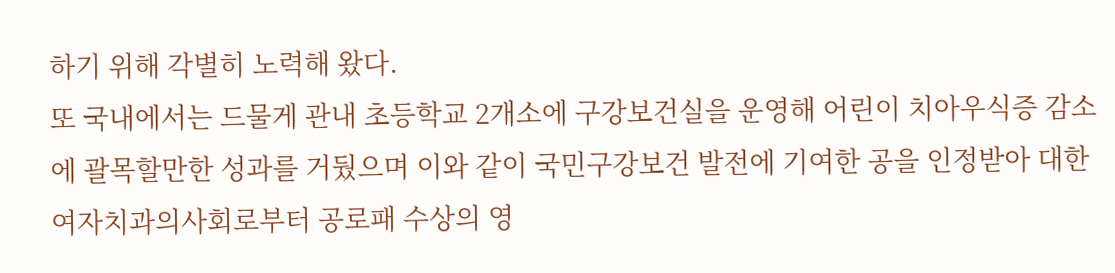하기 위해 각별히 노력해 왔다.
또 국내에서는 드물게 관내 초등학교 2개소에 구강보건실을 운영해 어린이 치아우식증 감소에 괄목할만한 성과를 거뒀으며 이와 같이 국민구강보건 발전에 기여한 공을 인정받아 대한여자치과의사회로부터 공로패 수상의 영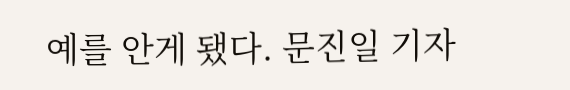예를 안게 됐다. 문진일 기자